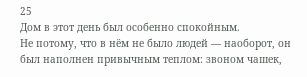25
Дом в этот день был особенно спокойным.
Не потому, что в нём не было людей — наоборот, он был наполнен привычным теплом: звоном чашек,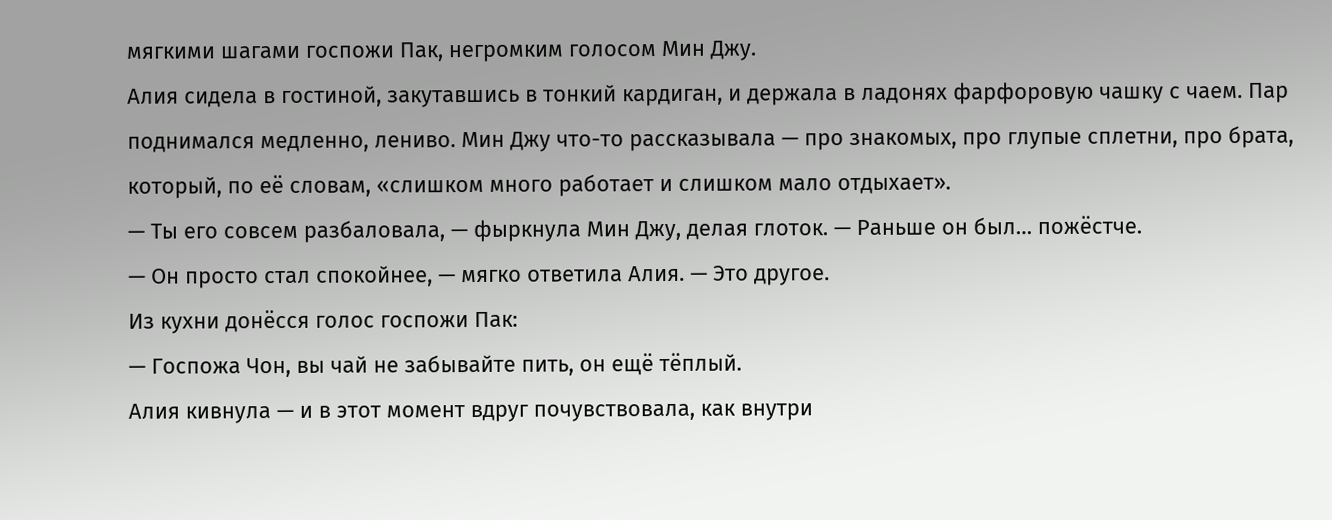мягкими шагами госпожи Пак, негромким голосом Мин Джу.
Алия сидела в гостиной, закутавшись в тонкий кардиган, и держала в ладонях фарфоровую чашку с чаем. Пар поднимался медленно, лениво. Мин Джу что-то рассказывала — про знакомых, про глупые сплетни, про брата, который, по её словам, «слишком много работает и слишком мало отдыхает».
— Ты его совсем разбаловала, — фыркнула Мин Джу, делая глоток. — Раньше он был… пожёстче.
— Он просто стал спокойнее, — мягко ответила Алия. — Это другое.
Из кухни донёсся голос госпожи Пак:
— Госпожа Чон, вы чай не забывайте пить, он ещё тёплый.
Алия кивнула — и в этот момент вдруг почувствовала, как внутри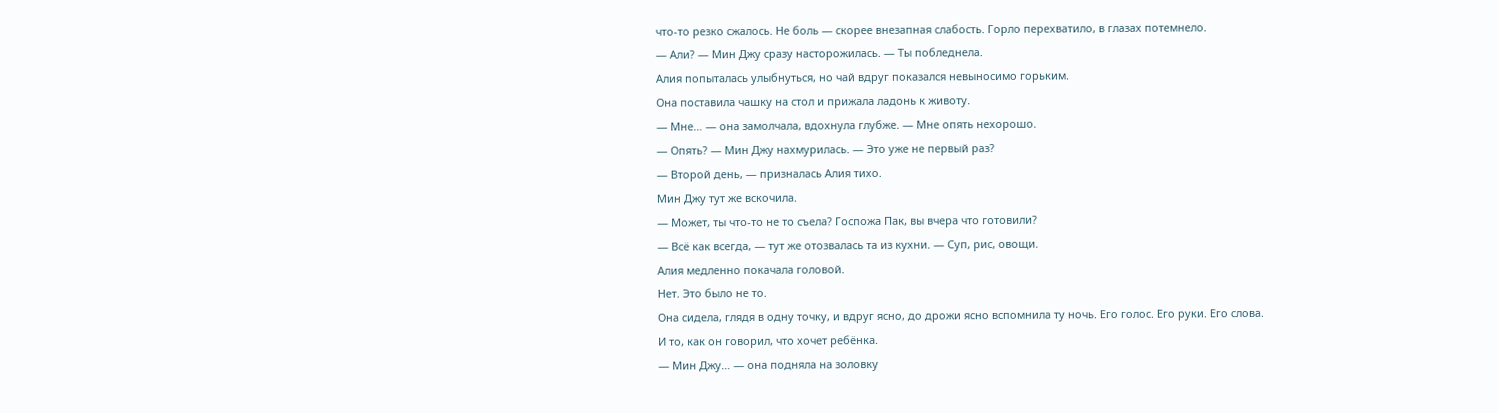что-то резко сжалось. Не боль — скорее внезапная слабость. Горло перехватило, в глазах потемнело.
— Али? — Мин Джу сразу насторожилась. — Ты побледнела.
Алия попыталась улыбнуться, но чай вдруг показался невыносимо горьким.
Она поставила чашку на стол и прижала ладонь к животу.
— Мне… — она замолчала, вдохнула глубже. — Мне опять нехорошо.
— Опять? — Мин Джу нахмурилась. — Это уже не первый раз?
— Второй день, — призналась Алия тихо.
Мин Джу тут же вскочила.
— Может, ты что-то не то съела? Госпожа Пак, вы вчера что готовили?
— Всё как всегда, — тут же отозвалась та из кухни. — Суп, рис, овощи.
Алия медленно покачала головой.
Нет. Это было не то.
Она сидела, глядя в одну точку, и вдруг ясно, до дрожи ясно вспомнила ту ночь. Его голос. Его руки. Его слова.
И то, как он говорил, что хочет ребёнка.
— Мин Джу… — она подняла на золовку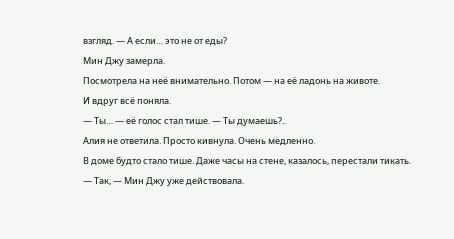взгляд. — А если… это не от еды?
Мин Джу замерла.
Посмотрела на неё внимательно. Потом — на её ладонь на животе.
И вдруг всё поняла.
— Ты… — её голос стал тише. — Ты думаешь?..
Алия не ответила. Просто кивнула. Очень медленно.
В доме будто стало тише. Даже часы на стене, казалось, перестали тикать.
— Так, — Мин Джу уже действовала.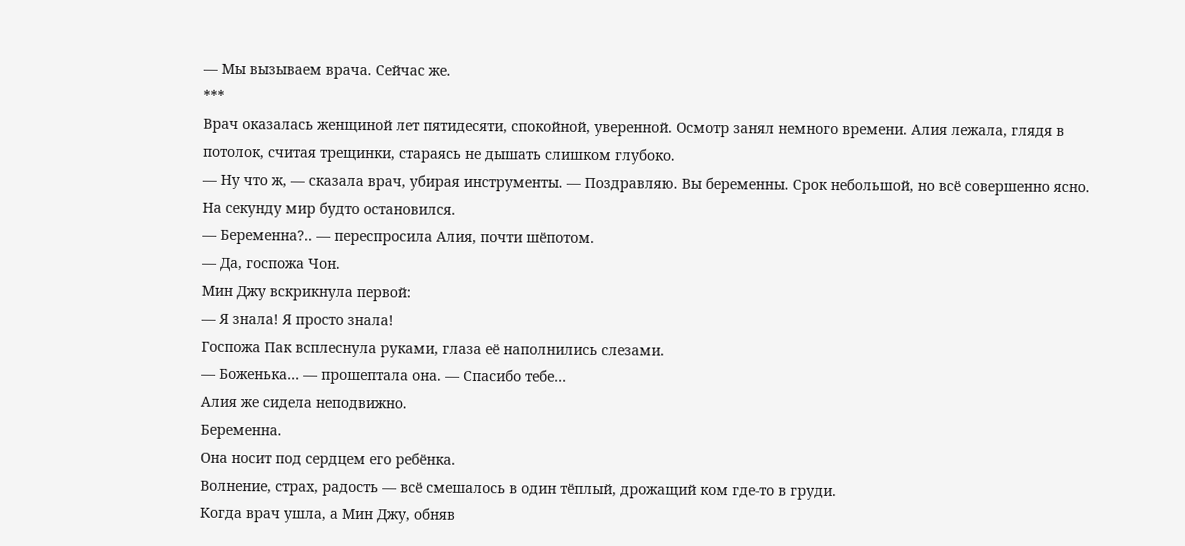— Мы вызываем врача. Сейчас же.
***
Врач оказалась женщиной лет пятидесяти, спокойной, уверенной. Осмотр занял немного времени. Алия лежала, глядя в потолок, считая трещинки, стараясь не дышать слишком глубоко.
— Ну что ж, — сказала врач, убирая инструменты. — Поздравляю. Вы беременны. Срок небольшой, но всё совершенно ясно.
На секунду мир будто остановился.
— Беременна?.. — переспросила Алия, почти шёпотом.
— Да, госпожа Чон.
Мин Джу вскрикнула первой:
— Я знала! Я просто знала!
Госпожа Пак всплеснула руками, глаза её наполнились слезами.
— Боженька… — прошептала она. — Спасибо тебе…
Алия же сидела неподвижно.
Беременна.
Она носит под сердцем его ребёнка.
Волнение, страх, радость — всё смешалось в один тёплый, дрожащий ком где-то в груди.
Когда врач ушла, а Мин Джу, обняв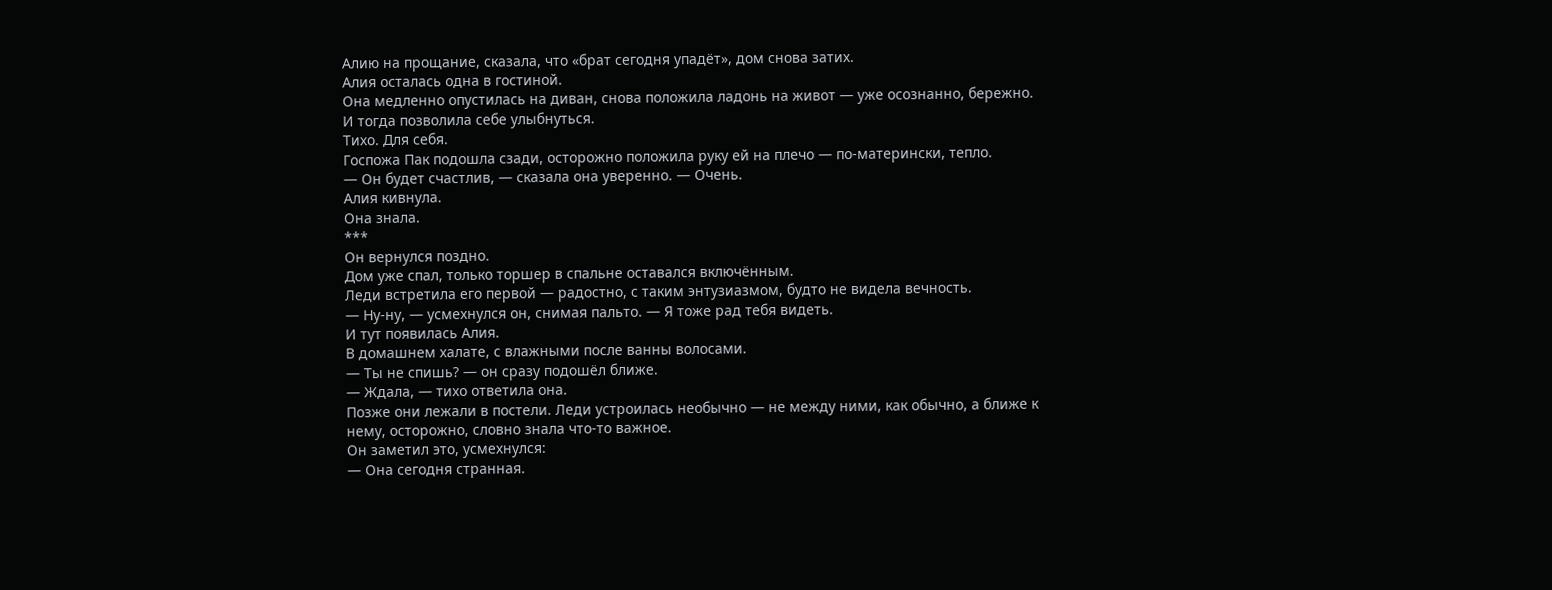Алию на прощание, сказала, что «брат сегодня упадёт», дом снова затих.
Алия осталась одна в гостиной.
Она медленно опустилась на диван, снова положила ладонь на живот — уже осознанно, бережно.
И тогда позволила себе улыбнуться.
Тихо. Для себя.
Госпожа Пак подошла сзади, осторожно положила руку ей на плечо — по-матерински, тепло.
— Он будет счастлив, — сказала она уверенно. — Очень.
Алия кивнула.
Она знала.
***
Он вернулся поздно.
Дом уже спал, только торшер в спальне оставался включённым.
Леди встретила его первой — радостно, с таким энтузиазмом, будто не видела вечность.
— Ну-ну, — усмехнулся он, снимая пальто. — Я тоже рад тебя видеть.
И тут появилась Алия.
В домашнем халате, с влажными после ванны волосами.
— Ты не спишь? — он сразу подошёл ближе.
— Ждала, — тихо ответила она.
Позже они лежали в постели. Леди устроилась необычно — не между ними, как обычно, а ближе к нему, осторожно, словно знала что-то важное.
Он заметил это, усмехнулся:
— Она сегодня странная.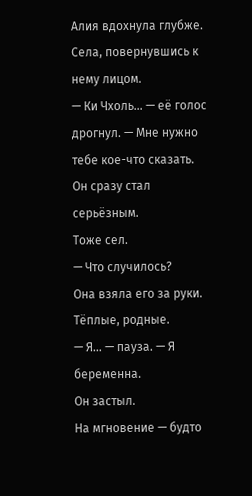Алия вдохнула глубже.
Села, повернувшись к нему лицом.
— Ки Чхоль… — её голос дрогнул. — Мне нужно тебе кое-что сказать.
Он сразу стал серьёзным.
Тоже сел.
— Что случилось?
Она взяла его за руки. Тёплые, родные.
— Я… — пауза. — Я беременна.
Он застыл.
На мгновение — будто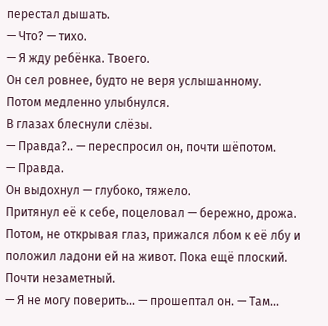перестал дышать.
— Что? — тихо.
— Я жду ребёнка. Твоего.
Он сел ровнее, будто не веря услышанному.
Потом медленно улыбнулся.
В глазах блеснули слёзы.
— Правда?.. — переспросил он, почти шёпотом.
— Правда.
Он выдохнул — глубоко, тяжело.
Притянул её к себе, поцеловал — бережно, дрожа.
Потом, не открывая глаз, прижался лбом к её лбу и положил ладони ей на живот. Пока ещё плоский. Почти незаметный.
— Я не могу поверить… — прошептал он. — Там…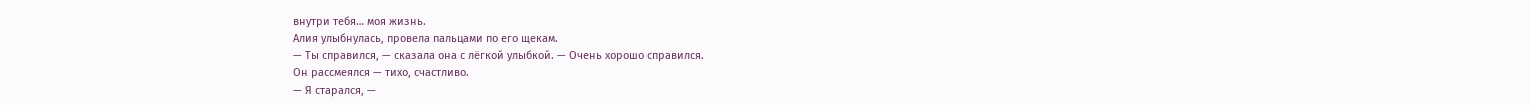внутри тебя… моя жизнь.
Алия улыбнулась, провела пальцами по его щекам.
— Ты справился, — сказала она с лёгкой улыбкой. — Очень хорошо справился.
Он рассмеялся — тихо, счастливо.
— Я старался, —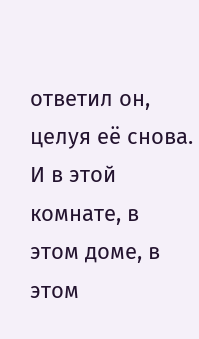ответил он, целуя её снова.
И в этой комнате, в этом доме, в этом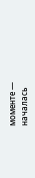моменте —
началась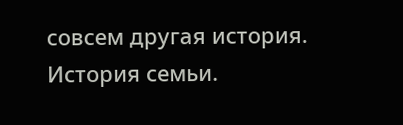совсем другая история.
История семьи.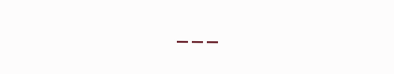___